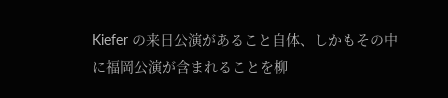Kiefer の来日公演があること自体、しかもその中に福岡公演が含まれることを柳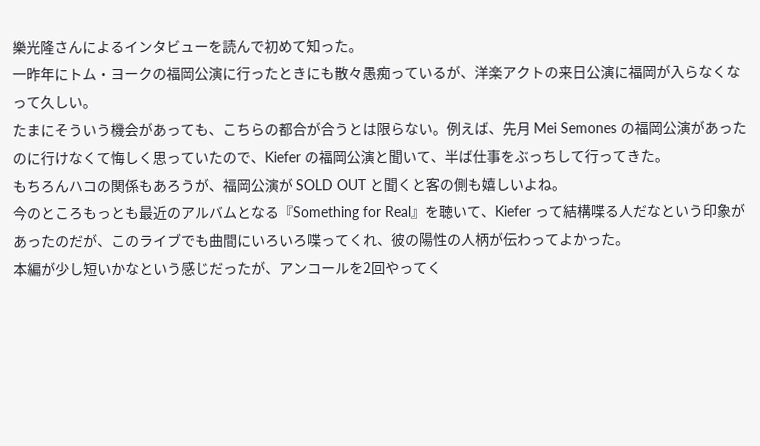樂光隆さんによるインタビューを読んで初めて知った。
一昨年にトム・ヨークの福岡公演に行ったときにも散々愚痴っているが、洋楽アクトの来日公演に福岡が入らなくなって久しい。
たまにそういう機会があっても、こちらの都合が合うとは限らない。例えば、先月 Mei Semones の福岡公演があったのに行けなくて悔しく思っていたので、Kiefer の福岡公演と聞いて、半ば仕事をぶっちして行ってきた。
もちろんハコの関係もあろうが、福岡公演が SOLD OUT と聞くと客の側も嬉しいよね。
今のところもっとも最近のアルバムとなる『Something for Real』を聴いて、Kiefer って結構喋る人だなという印象があったのだが、このライブでも曲間にいろいろ喋ってくれ、彼の陽性の人柄が伝わってよかった。
本編が少し短いかなという感じだったが、アンコールを2回やってく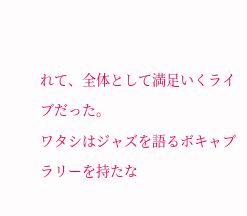れて、全体として満足いくライブだった。
ワタシはジャズを語るボキャブラリーを持たな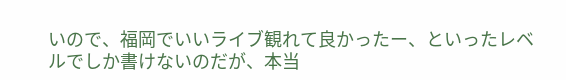いので、福岡でいいライブ観れて良かったー、といったレベルでしか書けないのだが、本当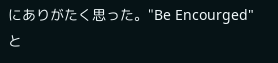にありがたく思った。"Be Encourged" と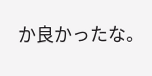か良かったな。